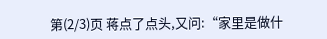第(2/3)页 蒋点了点头,又问:“家里是做什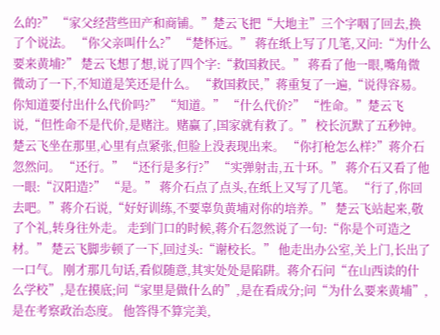么的?” “家父经营些田产和商铺。”楚云飞把“大地主”三个字咽了回去,换了个说法。 “你父亲叫什么?” “楚怀远。” 蒋在纸上写了几笔,又问:“为什么要来黄埔?” 楚云飞想了想,说了四个字:“救国救民。” 蒋看了他一眼,嘴角微微动了一下,不知道是笑还是什么。 “救国救民,”蒋重复了一遍,“说得容易。你知道要付出什么代价吗?” “知道。” “什么代价?” “性命。”楚云飞说,“但性命不是代价,是赌注。赌赢了,国家就有救了。” 校长沉默了五秒钟。 楚云飞坐在那里,心里有点紧张,但脸上没表现出来。 “你打枪怎么样?”蒋介石忽然问。 “还行。” “还行是多行?” “实弹射击,五十环。” 蒋介石又看了他一眼:“汉阳造?” “是。” 蒋介石点了点头,在纸上又写了几笔。 “行了,你回去吧。”蒋介石说,“好好训练,不要辜负黄埔对你的培养。” 楚云飞站起来,敬了个礼,转身往外走。 走到门口的时候,蒋介石忽然说了一句:“你是个可造之材。” 楚云飞脚步顿了一下,回过头:“谢校长。” 他走出办公室,关上门,长出了一口气。 刚才那几句话,看似随意,其实处处是陷阱。蒋介石问“在山西读的什么学校”,是在摸底;问“家里是做什么的”,是在看成分;问“为什么要来黄埔”,是在考察政治态度。 他答得不算完美,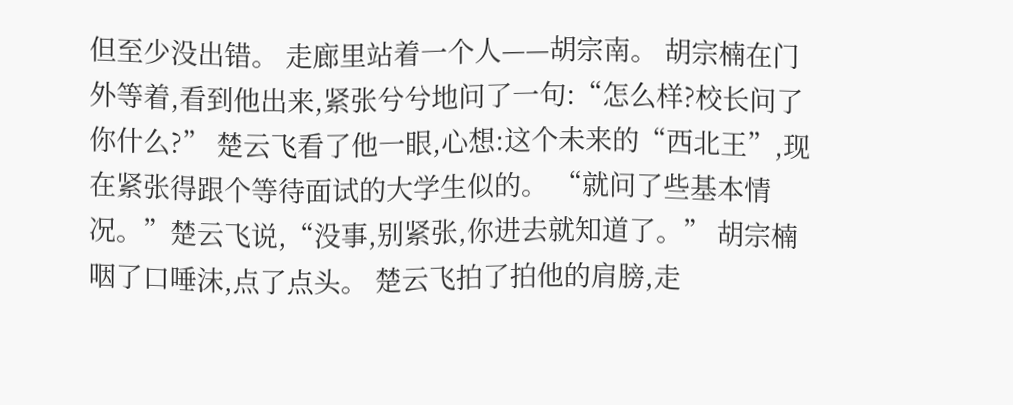但至少没出错。 走廊里站着一个人——胡宗南。 胡宗楠在门外等着,看到他出来,紧张兮兮地问了一句:“怎么样?校长问了你什么?” 楚云飞看了他一眼,心想:这个未来的“西北王”,现在紧张得跟个等待面试的大学生似的。 “就问了些基本情况。”楚云飞说,“没事,别紧张,你进去就知道了。” 胡宗楠咽了口唾沫,点了点头。 楚云飞拍了拍他的肩膀,走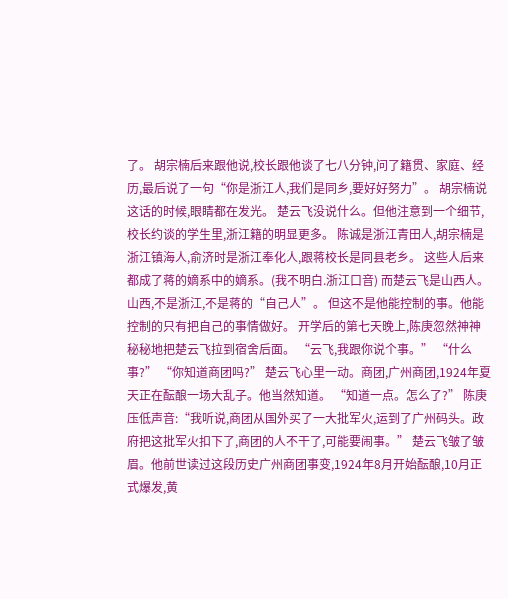了。 胡宗楠后来跟他说,校长跟他谈了七八分钟,问了籍贯、家庭、经历,最后说了一句“你是浙江人,我们是同乡,要好好努力”。 胡宗楠说这话的时候,眼睛都在发光。 楚云飞没说什么。但他注意到一个细节,校长约谈的学生里,浙江籍的明显更多。 陈诚是浙江青田人,胡宗楠是浙江镇海人,俞济时是浙江奉化人,跟蒋校长是同县老乡。 这些人后来都成了蒋的嫡系中的嫡系。(我不明白.浙江口音) 而楚云飞是山西人。山西,不是浙江,不是蒋的“自己人”。 但这不是他能控制的事。他能控制的只有把自己的事情做好。 开学后的第七天晚上,陈庚忽然神神秘秘地把楚云飞拉到宿舍后面。 “云飞,我跟你说个事。” “什么事?” “你知道商团吗?” 楚云飞心里一动。商团,广州商团,1924年夏天正在酝酿一场大乱子。他当然知道。 “知道一点。怎么了?” 陈庚压低声音:“我听说,商团从国外买了一大批军火,运到了广州码头。政府把这批军火扣下了,商团的人不干了,可能要闹事。” 楚云飞皱了皱眉。他前世读过这段历史广州商团事变,1924年8月开始酝酿,10月正式爆发,黄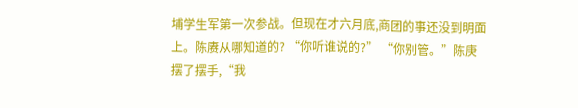埔学生军第一次参战。但现在才六月底,商团的事还没到明面上。陈赓从哪知道的? “你听谁说的?” “你别管。”陈庚摆了摆手,“我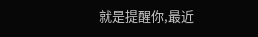就是提醒你,最近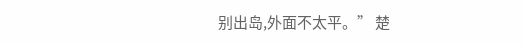别出岛,外面不太平。” 楚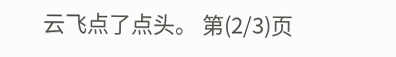云飞点了点头。 第(2/3)页